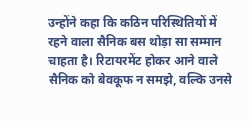उन्होंने कहा कि कठिन परिस्थितियों में रहने वाला सैनिक बस थोड़ा सा सम्मान चाहता है। रिटायरमेंट होकर आने वाले सैनिक को बेवकूफ न समझे, वल्कि उनसे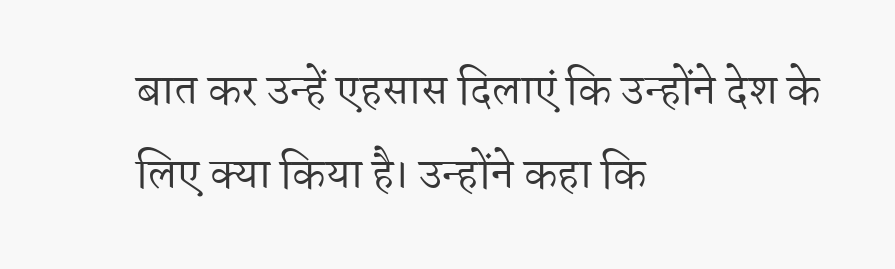बात कर उन्हें एहसास दिलाएं कि उन्होंने देश के लिए क्या किया है। उन्होंने कहा कि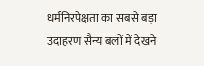धर्मनिरपेक्षता का सबसे बड़ा उदाहरण सैन्य बलों में देखने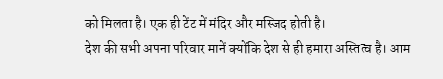को मिलता है। एक ही टेंट में मंदिर और मस्जिद होती है।
देश की सभी अपना परिवार मानें क्योंकि देश से ही हमारा अस्तित्व है। आम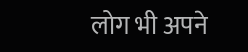लोग भी अपने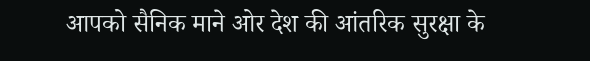आपको सैनिक माने ओर देश की आंतरिक सुरक्षा के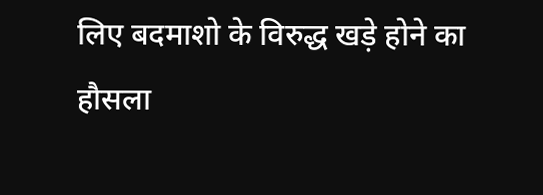लिए बदमाशो के विरुद्ध खड़े होने का हौसला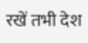रखें तभी देश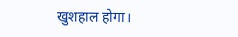खुशहाल होगा।